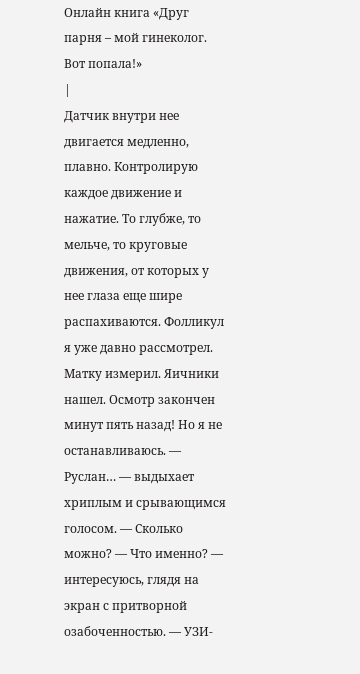Онлайн книга «Друг парня – мой гинеколог. Вот попала!»
|
Датчик внутри нее двигается медленно, плавно. Контролирую каждое движение и нажатие. То глубже, то мельче, то круговые движения, от которых у нее глаза еще шире распахиваются. Фолликул я уже давно рассмотрел. Матку измерил. Яичники нашел. Осмотр закончен минут пять назад! Но я не останавливаюсь. — Руслан… — выдыхает хриплым и срывающимся голосом. — Сколько можно? — Что именно? — интересуюсь, глядя на экран с притворной озабоченностью. — УЗИ-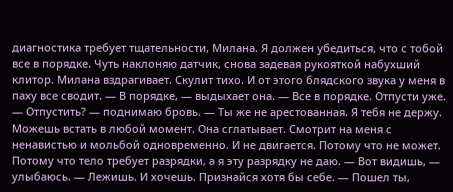диагностика требует тщательности, Милана. Я должен убедиться, что с тобой все в порядке. Чуть наклоняю датчик, снова задевая рукояткой набухший клитор. Милана вздрагивает. Скулит тихо. И от этого блядского звука у меня в паху все сводит. — В порядке, — выдыхает она. — Все в порядке. Отпусти уже. — Отпустить? — поднимаю бровь. — Ты же не арестованная. Я тебя не держу. Можешь встать в любой момент. Она сглатывает. Смотрит на меня с ненавистью и мольбой одновременно. И не двигается. Потому что не может. Потому что тело требует разрядки, а я эту разрядку не даю. — Вот видишь, — улыбаюсь. — Лежишь. И хочешь. Признайся хотя бы себе. — Пошел ты,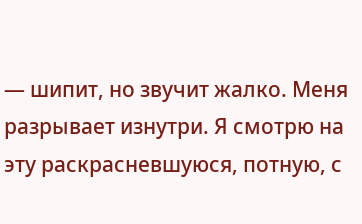— шипит, но звучит жалко. Меня разрывает изнутри. Я смотрю на эту раскрасневшуюся, потную, с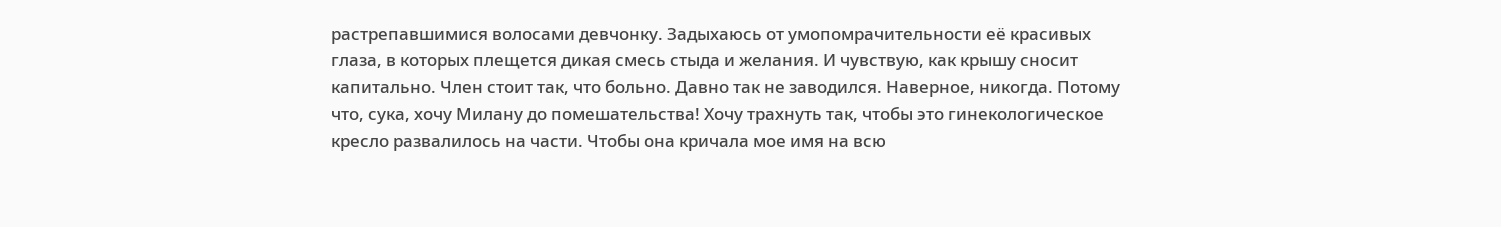растрепавшимися волосами девчонку. Задыхаюсь от умопомрачительности её красивых глаза, в которых плещется дикая смесь стыда и желания. И чувствую, как крышу сносит капитально. Член стоит так, что больно. Давно так не заводился. Наверное, никогда. Потому что, сука, хочу Милану до помешательства! Хочу трахнуть так, чтобы это гинекологическое кресло развалилось на части. Чтобы она кричала мое имя на всю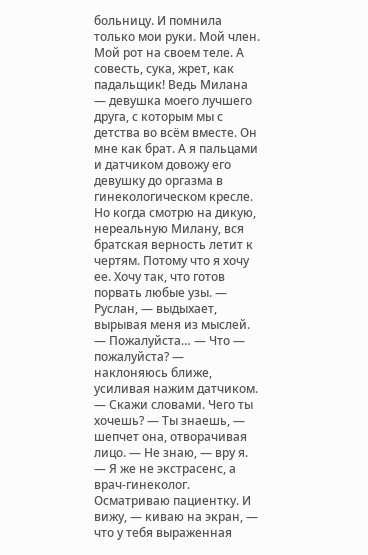больницу. И помнила только мои руки. Мой член. Мой рот на своем теле. А совесть, сука, жрет, как падальщик! Ведь Милана — девушка моего лучшего друга, с которым мы с детства во всём вместе. Он мне как брат. А я пальцами и датчиком довожу его девушку до оргазма в гинекологическом кресле. Но когда смотрю на дикую, нереальную Милану, вся братская верность летит к чертям. Потому что я хочу ее. Хочу так, что готов порвать любые узы. — Руслан, — выдыхает, вырывая меня из мыслей. — Пожалуйста… — Что — пожалуйста? — наклоняюсь ближе, усиливая нажим датчиком. — Скажи словами. Чего ты хочешь? — Ты знаешь, — шепчет она, отворачивая лицо. — Не знаю, — вру я. — Я же не экстрасенс, а врач-гинеколог. Осматриваю пациентку. И вижу, — киваю на экран, — что у тебя выраженная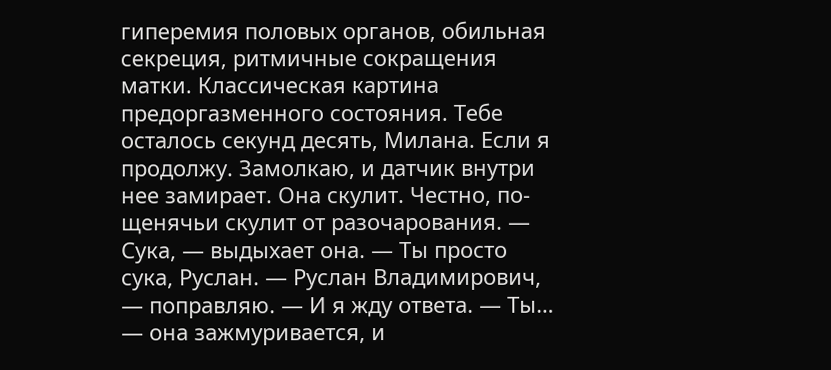гиперемия половых органов, обильная секреция, ритмичные сокращения матки. Классическая картина предоргазменного состояния. Тебе осталось секунд десять, Милана. Если я продолжу. Замолкаю, и датчик внутри нее замирает. Она скулит. Честно, по-щенячьи скулит от разочарования. — Сука, — выдыхает она. — Ты просто сука, Руслан. — Руслан Владимирович, — поправляю. — И я жду ответа. — Ты… — она зажмуривается, и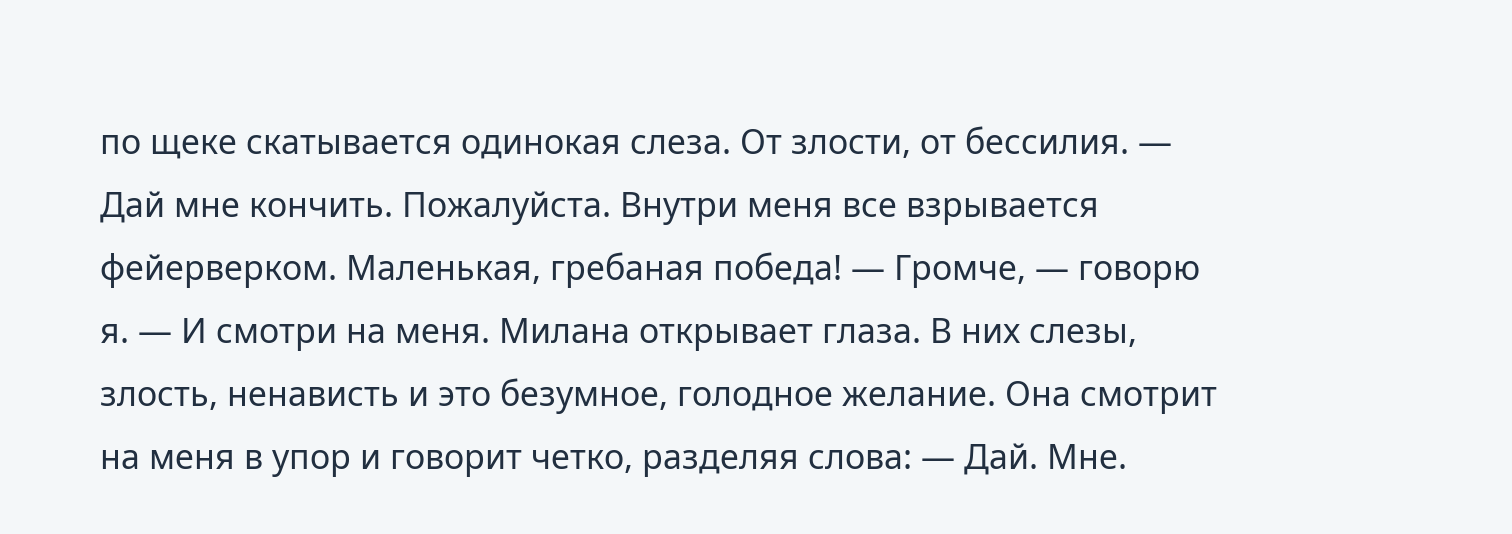по щеке скатывается одинокая слеза. От злости, от бессилия. — Дай мне кончить. Пожалуйста. Внутри меня все взрывается фейерверком. Маленькая, гребаная победа! — Громче, — говорю я. — И смотри на меня. Милана открывает глаза. В них слезы, злость, ненависть и это безумное, голодное желание. Она смотрит на меня в упор и говорит четко, разделяя слова: — Дай. Мне.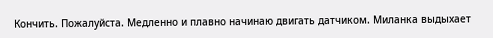Кончить. Пожалуйста. Медленно и плавно начинаю двигать датчиком. Миланка выдыхает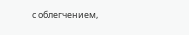с облегчением,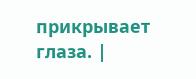прикрывает глаза. |